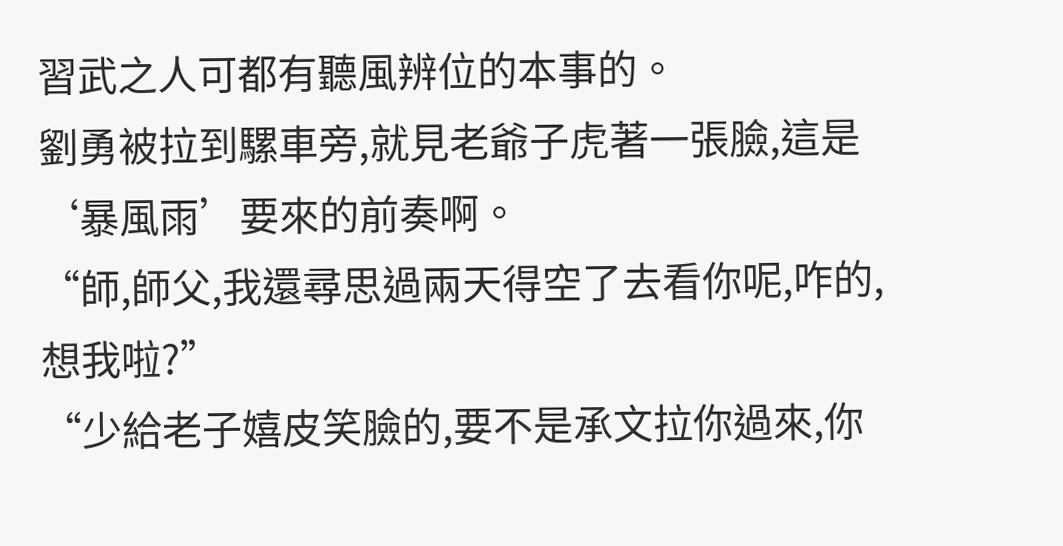習武之人可都有聽風辨位的本事的。
劉勇被拉到騾車旁,就見老爺子虎著一張臉,這是‘暴風雨’要來的前奏啊。
“師,師父,我還尋思過兩天得空了去看你呢,咋的,想我啦?”
“少給老子嬉皮笑臉的,要不是承文拉你過來,你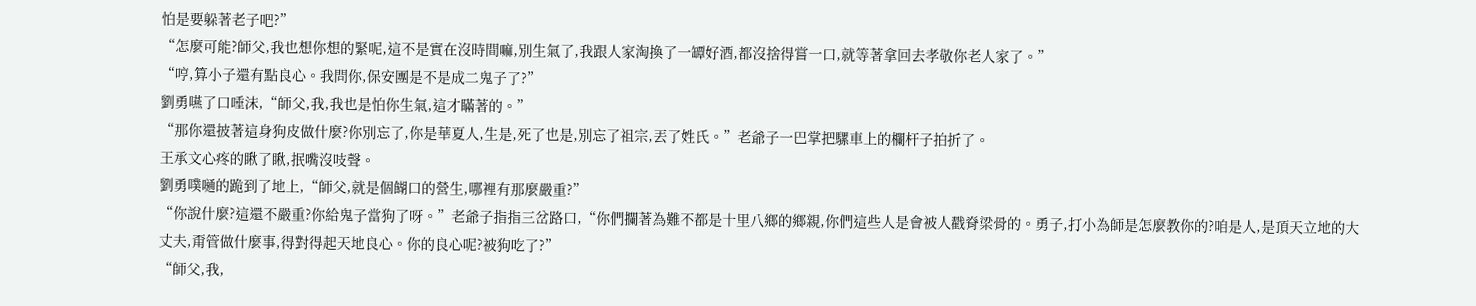怕是要躲著老子吧?”
“怎麼可能?師父,我也想你想的緊呢,這不是實在沒時間嘛,別生氣了,我跟人家淘換了一罈好酒,都沒捨得嘗一口,就等著拿回去孝敬你老人家了。”
“哼,算小子還有點良心。我問你,保安團是不是成二鬼子了?”
劉勇嚥了口唾沫,“師父,我,我也是怕你生氣,這才瞞著的。”
“那你還披著這身狗皮做什麼?你別忘了,你是華夏人,生是,死了也是,別忘了祖宗,丟了姓氏。”老爺子一巴掌把騾車上的欄杆子拍折了。
王承文心疼的瞅了瞅,抿嘴沒吱聲。
劉勇噗嗵的跪到了地上,“師父,就是個餬口的營生,哪裡有那麼嚴重?”
“你說什麼?這還不嚴重?你給鬼子當狗了呀。”老爺子指指三岔路口,“你們攔著為難不都是十里八鄉的鄉親,你們這些人是會被人戳脊梁骨的。勇子,打小為師是怎麼教你的?咱是人,是頂天立地的大丈夫,甭管做什麼事,得對得起天地良心。你的良心呢?被狗吃了?”
“師父,我,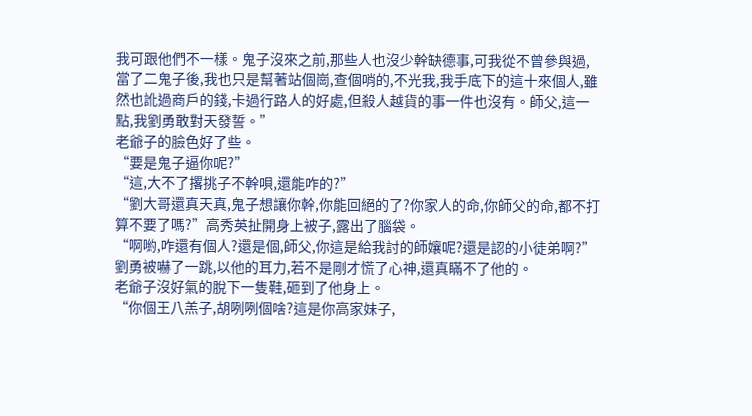我可跟他們不一樣。鬼子沒來之前,那些人也沒少幹缺德事,可我從不曾參與過,當了二鬼子後,我也只是幫著站個崗,查個哨的,不光我,我手底下的這十來個人,雖然也訛過商戶的錢,卡過行路人的好處,但殺人越貨的事一件也沒有。師父,這一點,我劉勇敢對天發誓。”
老爺子的臉色好了些。
“要是鬼子逼你呢?”
“這,大不了撂挑子不幹唄,還能咋的?”
“劉大哥還真天真,鬼子想讓你幹,你能回絕的了?你家人的命,你師父的命,都不打算不要了嗎?”高秀英扯開身上被子,露出了腦袋。
“啊喲,咋還有個人?還是個,師父,你這是給我討的師孃呢?還是認的小徒弟啊?”劉勇被嚇了一跳,以他的耳力,若不是剛才慌了心神,還真瞞不了他的。
老爺子沒好氣的脫下一隻鞋,砸到了他身上。
“你個王八羔子,胡咧咧個啥?這是你高家妹子,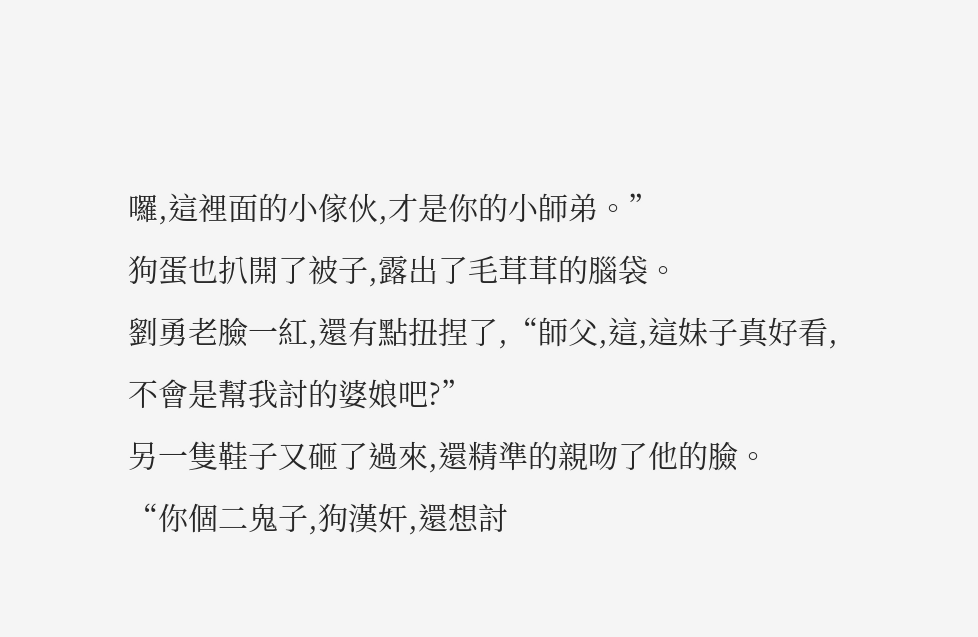囉,這裡面的小傢伙,才是你的小師弟。”
狗蛋也扒開了被子,露出了毛茸茸的腦袋。
劉勇老臉一紅,還有點扭捏了,“師父,這,這妹子真好看,不會是幫我討的婆娘吧?”
另一隻鞋子又砸了過來,還精準的親吻了他的臉。
“你個二鬼子,狗漢奸,還想討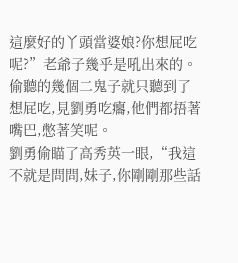這麼好的丫頭當婆娘?你想屁吃呢?”老爺子幾乎是吼出來的。
偷聽的幾個二鬼子就只聽到了想屁吃,見劉勇吃癟,他們都捂著嘴巴,憋著笑呢。
劉勇偷瞄了高秀英一眼,“我這不就是問問,妹子,你剛剛那些話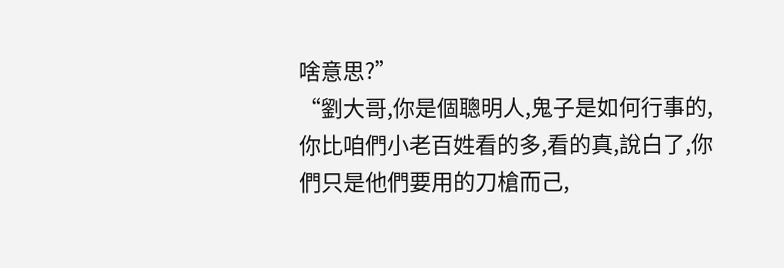啥意思?”
“劉大哥,你是個聰明人,鬼子是如何行事的,你比咱們小老百姓看的多,看的真,說白了,你們只是他們要用的刀槍而己,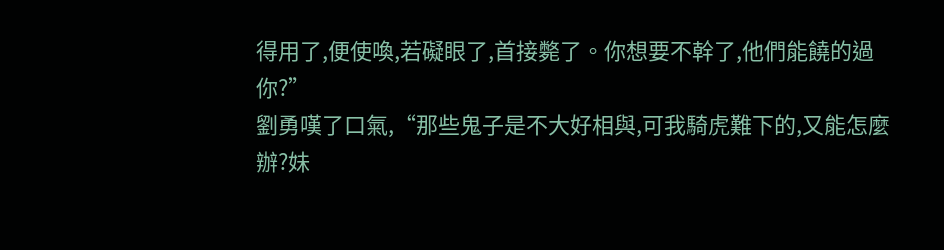得用了,便使喚,若礙眼了,首接斃了。你想要不幹了,他們能饒的過你?”
劉勇嘆了口氣,“那些鬼子是不大好相與,可我騎虎難下的,又能怎麼辦?妹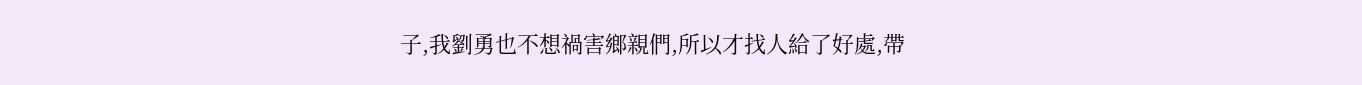子,我劉勇也不想禍害鄉親們,所以才找人給了好處,帶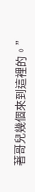著哥兒幾個來到這裡的。”